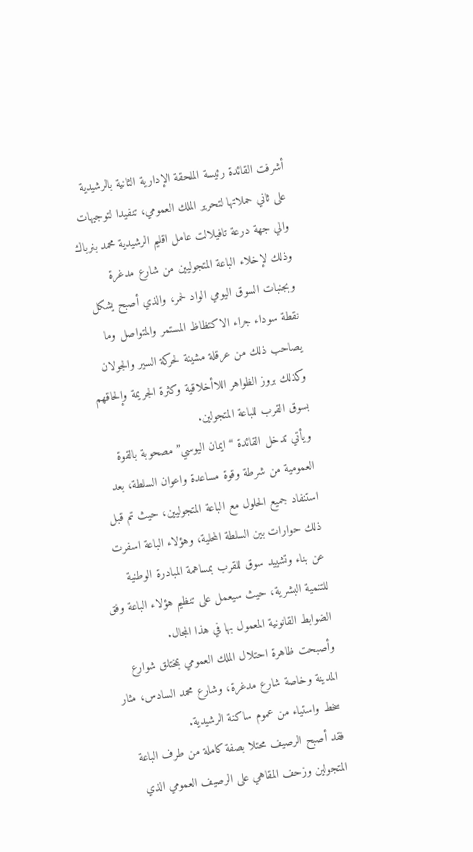أشرفت القائدة رئيسة الملحقة الإدارية الثانية بالرشيدية على ثاني حملاتها لتحرير الملك العمومي، تنفيدا لتوجيهات والي جهة درعة تافيلالت عامل اقليم الرشيدية محمد بنرباك وذلك لإخلاء الباعة المتجوليين من شارع مدغرة وبجنبات السوق اليومي الواد لحمر، والذي أصبح يشكل نقطة سوداء جراء الاكتظاظ المستمر والمتواصل وما يصاحب ذلك من عرقلة مشينة لحركة السير والجولان وكذلك بروز الظواهر اللاأخلاقية وكثرة الجريمة وإلحاقهم بسوق القرب للباعة المتجولين.
ويأتي تدخل القائدة “ايمان اليوسي” مصحوبة بالقوة العمومية من شرطة وقوة مساعدة واعوان السلطة، بعد استنفاد جميع الحلول مع الباعة المتجوليين، حيث تم قبل ذلك حوارات بين السلطة المحلية، وهؤلاء الباعة اسفرت عن بناء وتشييد سوق للقرب بمساهمة المبادرة الوطنية للتنمية البشرية، حيث سيعمل على تنظيم هؤلاء الباعة وفق الضوابط القانونية المعمول بها في هذا المجال.
وأصبحت ظاهرة احتلال الملك العمومي بمختلق شوارع المدينة وخاصة شارع مدغرة، وشارع محمد السادس، مثار سخط واستياء من عموم ساكنة الرشيدية.
فقد أصبح الرصيف محتلا بصفة كاملة من طرف الباعة المتجولين وزحف المقاهي على الرصيف العمومي الذي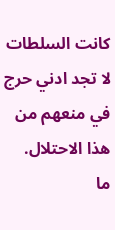كانت السلطات لا تجد ادني حرج في منعهم من هذا الاحتلال.
ما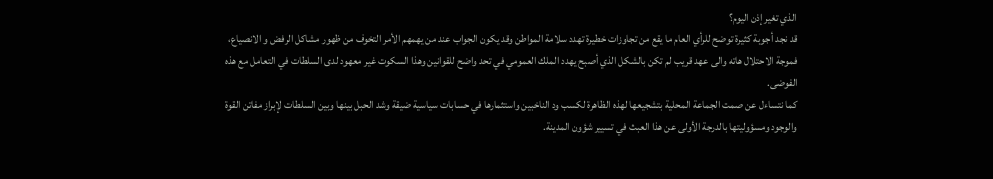الذي تغير إذن اليوم؟
قد نجد أجوبة كثيرة توضح للرأي العام ما يقع من تجاوزات خطيرة تهدد سلامة المواطن وقد يكون الجواب عند من يهمهم الأمر التخوف من ظهور مشاكل الرفض و الانصياع، فموجة الاحتلال هاته والى عهد قريب لم تكن بالشكل الذي أصبح يهدد الملك العمومي في تحد واضح للقوانين وهذا السكوت غير معهود لدى السلطات في التعامل مع هذه الفوضى.
كما نتساءل عن صمت الجماعة المحلية بتشجيعها لهذه الظاهرة لكسب ود الناخبين واستثمارها في حسابات سياسية ضيقة وشد الحبل بينها وبين السلطات لإبراز مفاتن القوة والوجود ومسؤوليتها بالدرجة الأولى عن هذا العبث في تسيير شؤون المدينة.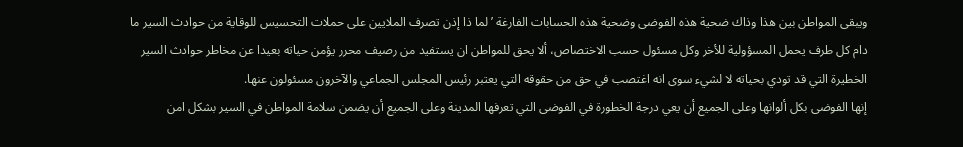ويبقى المواطن بين هذا وذاك ضحية هذه الفوضى وضحية هذه الحسابات الفارغة ’لما ذا إذن تصرف الملايين على حملات التحسيس للوقاية من حوادث السير ما دام كل طرف يحمل المسؤولية للأخر وكل مسئول حسب الاختصاص، ألا يحق للمواطن ان يستفيد من رصيف محرر يؤمن حياته بعيدا عن مخاطر حوادث السير الخطيرة التي قد تودي بحياته لا لشيء سوى انه اغتصب في حق من حقوقه التي يعتبر رئيس المجلس الجماعي والآخرون مسئولون عنها.
إنها الفوضى بكل ألوانها وعلى الجميع أن يعي درجة الخطورة في الفوضى التي تعرفها المدينة وعلى الجميع أن يضمن سلامة المواطن في السير بشكل امن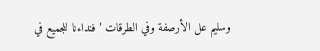وسليم عل الأرصفة وفي الطرقات ’فنداءنا للجميع في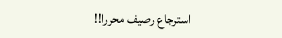استرجاع رصيف محررا!!